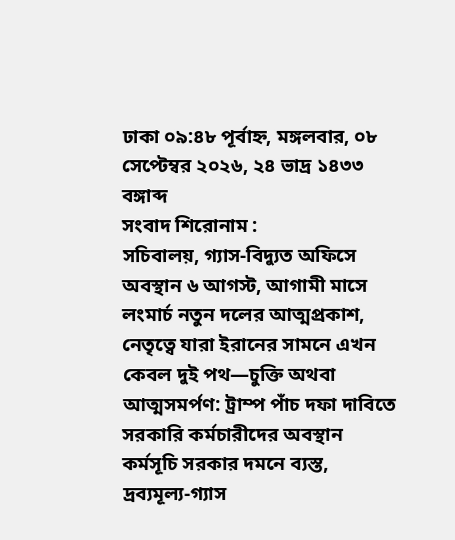ঢাকা ০৯:৪৮ পূর্বাহ্ন, মঙ্গলবার, ০৮ সেপ্টেম্বর ২০২৬, ২৪ ভাদ্র ১৪৩৩ বঙ্গাব্দ
সংবাদ শিরোনাম :
সচিবালয়, গ্যাস-বিদ্যুত অফিসে অবস্থান ৬ আগস্ট, আগামী মাসে লংমার্চ নতুন দলের আত্মপ্রকাশ, নেতৃত্বে যারা ইরানের সামনে এখন কেবল দুই পথ—চুক্তি অথবা আত্মসমর্পণ: ট্রাম্প পাঁচ দফা দাবিতে সরকারি কর্মচারীদের অবস্থান কর্মসূচি সরকার দমনে ব্যস্ত, দ্রব্যমূল্য-গ্যাস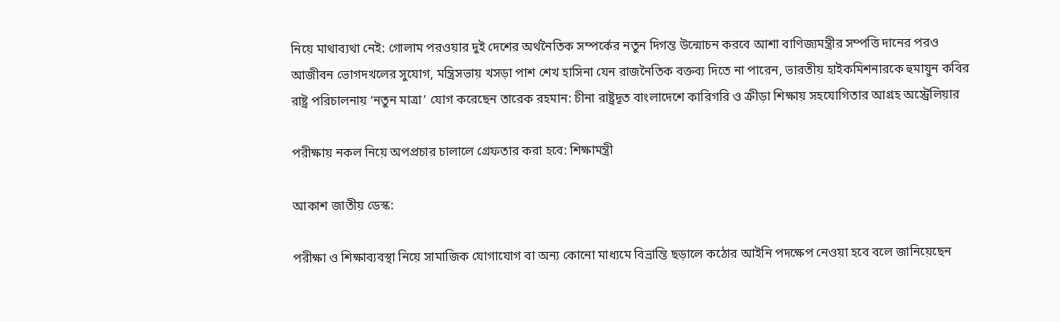নিয়ে মাথাব্যথা নেই: গোলাম পরওয়ার দুই দেশের অর্থনৈতিক সম্পর্কের নতুন দিগন্ত উন্মোচন করবে আশা বাণিজ্যমন্ত্রীর সম্পত্তি দানের পরও আজীবন ভোগদখলের সুযোগ, মন্ত্রিসভায় খসড়া পাশ শেখ হাসিনা যেন রাজনৈতিক বক্তব্য দিতে না পারেন, ভারতীয় হাইকমিশনারকে হুমায়ুন কবির রাষ্ট্র পরিচালনায় ‘নতুন মাত্রা’ যোগ করেছেন তারেক রহমান: চীনা রাষ্ট্রদূত বাংলাদেশে কারিগরি ও ক্রীড়া শিক্ষায় সহযোগিতার আগ্রহ অস্ট্রেলিয়ার

পরীক্ষায় নকল নিয়ে অপপ্রচার চালালে গ্রেফতার করা হবে: শিক্ষামন্ত্রী

আকাশ জাতীয় ডেস্ক:

পরীক্ষা ও শিক্ষাব্যবস্থা নিয়ে সামাজিক যোগাযোগ বা অন্য কোনো মাধ্যমে বিভ্রান্তি ছড়ালে কঠোর আইনি পদক্ষেপ নেওয়া হবে বলে জানিয়েছেন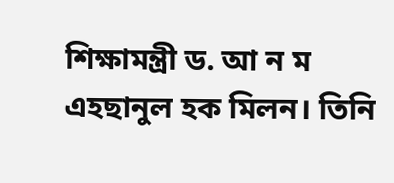শিক্ষামন্ত্রী ড. আ ন ম এহছানুল হক মিলন। তিনি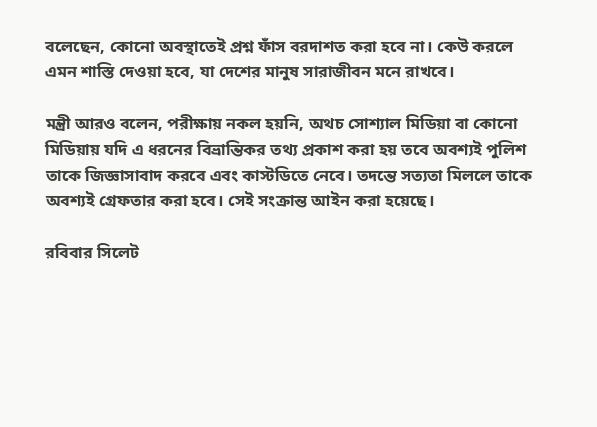বলেছেন, কোনো অবস্থাতেই প্রশ্ন ফাঁস বরদাশত করা হবে না। কেউ করলে এমন শাস্তি দেওয়া হবে, যা দেশের মানুষ সারাজীবন মনে রাখবে।

মন্ত্রী আরও বলেন, পরীক্ষায় নকল হয়নি, অথচ সোশ্যাল মিডিয়া বা কোনো মিডিয়ায় যদি এ ধরনের বিভ্রান্তিকর তথ্য প্রকাশ করা হয় তবে অবশ্যই পুলিশ তাকে জিজ্ঞাসাবাদ করবে এবং কাস্টডিতে নেবে। তদন্তে সত্যতা মিললে তাকে অবশ্যই গ্রেফতার করা হবে। সেই সংক্রান্ত আইন করা হয়েছে।

রবিবার সিলেট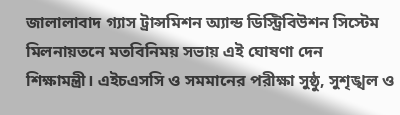জালালাবাদ গ্যাস ট্রান্সমিশন অ্যান্ড ডিস্ট্রিবিউশন সিস্টেম মিলনায়তনে মতবিনিময় সভায় এই ঘোষণা দেন শিক্ষামন্ত্রী। এইচএসসি ও সমমানের পরীক্ষা সুষ্ঠু, সুশৃঙ্খল ও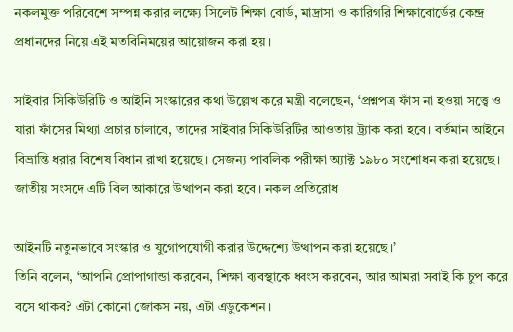নকলমুক্ত পরিবেশে সম্পন্ন করার লক্ষ্যে সিলেট শিক্ষা বোর্ড, মাদ্রাসা ও কারিগরি শিক্ষাবোর্ডের কেন্দ্র প্রধানদের নিয়ে এই মতবিনিময়ের আয়োজন করা হয়।

সাইবার সিকিউরিটি ও আইনি সংস্কারের কথা উল্লেখ করে মন্ত্রী বলেছেন, ‘প্রশ্নপত্র ফাঁস না হওয়া সত্ত্বে ও যারা ফাঁসের মিথ্যা প্রচার চালাবে, তাদের সাইবার সিকিউরিটির আওতায় ট্র্যাক করা হবে। বর্তমান আইনে বিভ্রান্তি ধরার বিশেষ বিধান রাখা হয়েছে। সেজন্য পাবলিক পরীক্ষা অ্যাক্ট ১৯৮০ সংশোধন করা হয়েছে। জাতীয় সংসদে এটি বিল আকারে উত্থাপন করা হবে। নকল প্রতিরোধ

আইনটি নতুনভাবে সংস্কার ও যুগোপযোগী করার উদ্দেশ্যে উত্থাপন করা হয়েছে।’
তিনি বলেন, ‘আপনি প্রোপাগান্ডা করবেন, শিক্ষা ব্যবস্থাকে ধ্বংস করবেন, আর আমরা সবাই কি চুপ করে বসে থাকব? এটা কোনো জোকস নয়, এটা এডুকেশন।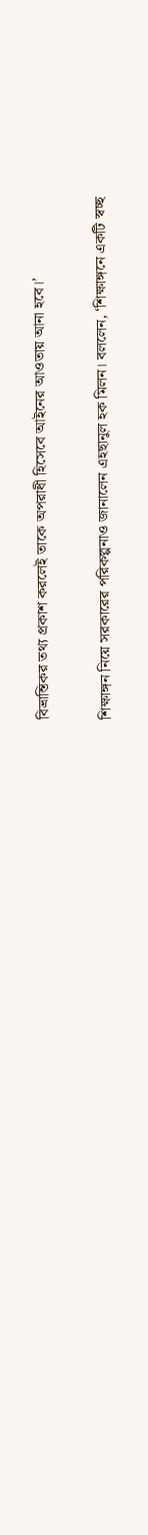বিভ্রান্তিকর তথ্য প্রকাশ করলেই তাকে অপরাধী হিসেবে আইনের আওতায় আনা হবে।’

শিক্ষাঙ্গন নিয়ে সরকারের পরিকল্পনাও জানালেন এহছানুল হক মিলন। বললেন, ‘শিক্ষাঙ্গনে একটি স্বচ্ছ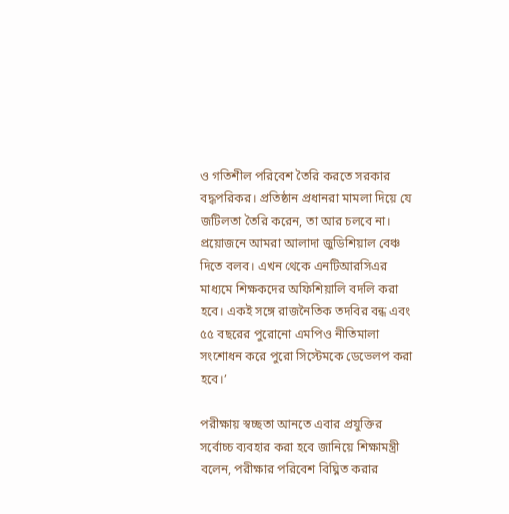ও গতিশীল পরিবেশ তৈরি করতে সরকার বদ্ধপরিকর। প্রতিষ্ঠান প্রধানরা মামলা দিয়ে যে জটিলতা তৈরি করেন, তা আর চলবে না। প্রয়োজনে আমরা আলাদা জুডিশিয়াল বেঞ্চ দিতে বলব। এখন থেকে এনটিআরসিএর মাধ্যমে শিক্ষকদের অফিশিয়ালি বদলি করা হবে। একই সঙ্গে রাজনৈতিক তদবির বন্ধ এবং ৫৫ বছরের পুরোনো এমপিও নীতিমালা সংশোধন করে পুরো সিস্টেমকে ডেভেলপ করা হবে।’

পরীক্ষায় স্বচ্ছতা আনতে এবার প্রযুক্তির সর্বোচ্চ ব্যবহার করা হবে জানিয়ে শিক্ষামন্ত্রী বলেন, পরীক্ষার পরিবেশ বিঘ্নিত করার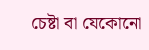চেষ্টা বা যেকোনো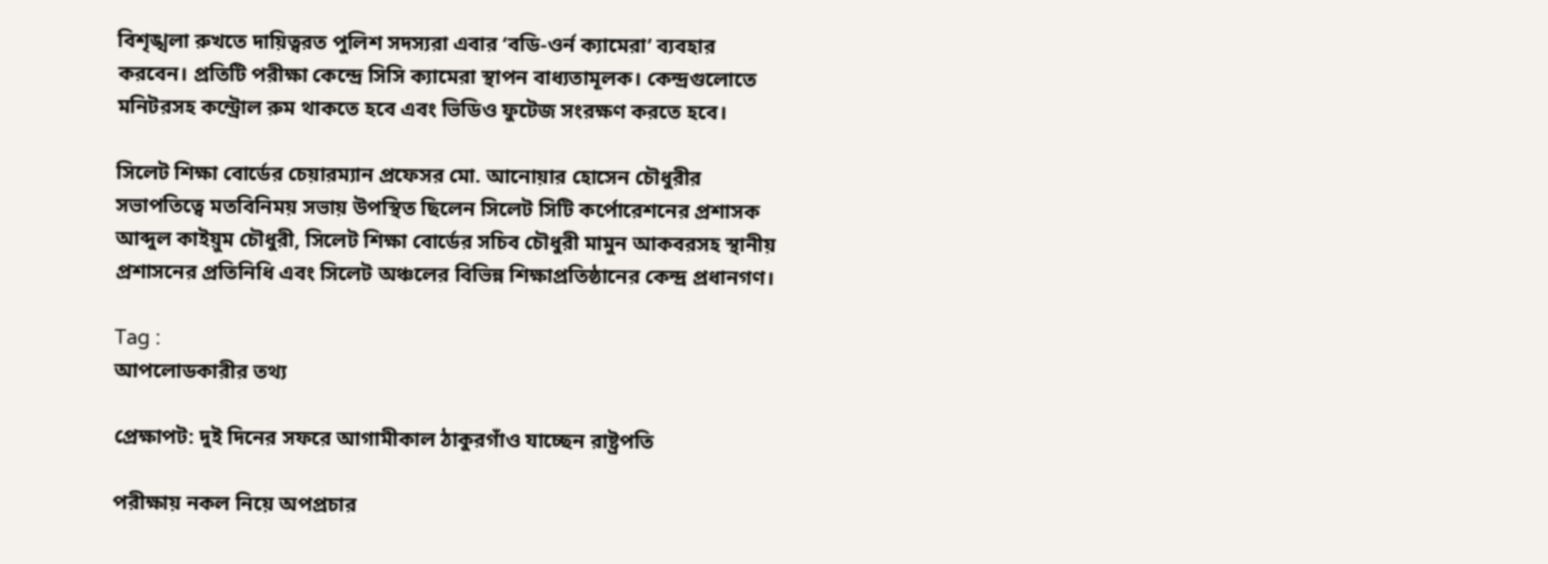বিশৃঙ্খলা রুখতে দায়িত্বরত পুলিশ সদস্যরা এবার ‘বডি-ওর্ন ক্যামেরা’ ব্যবহার করবেন। প্রতিটি পরীক্ষা কেন্দ্রে সিসি ক্যামেরা স্থাপন বাধ্যতামূলক। কেন্দ্রগুলোতে মনিটরসহ কন্ট্রোল রুম থাকতে হবে এবং ভিডিও ফুটেজ সংরক্ষণ করতে হবে।

সিলেট শিক্ষা বোর্ডের চেয়ারম্যান প্রফেসর মো. আনোয়ার হোসেন চৌধুরীর সভাপতিত্বে মতবিনিময় সভায় উপস্থিত ছিলেন সিলেট সিটি কর্পোরেশনের প্রশাসক আব্দুল কাইয়ুম চৌধুরী, সিলেট শিক্ষা বোর্ডের সচিব চৌধুরী মামুন আকবরসহ স্থানীয় প্রশাসনের প্রতিনিধি এবং সিলেট অঞ্চলের বিভিন্ন শিক্ষাপ্রতিষ্ঠানের কেন্দ্র প্রধানগণ।

Tag :
আপলোডকারীর তথ্য

প্রেক্ষাপট: দুই দিনের সফরে আগামীকাল ঠাকুরগাঁও যাচ্ছেন রাষ্ট্রপতি

পরীক্ষায় নকল নিয়ে অপপ্রচার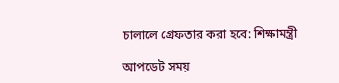চালালে গ্রেফতার করা হবে: শিক্ষামন্ত্রী

আপডেট সময়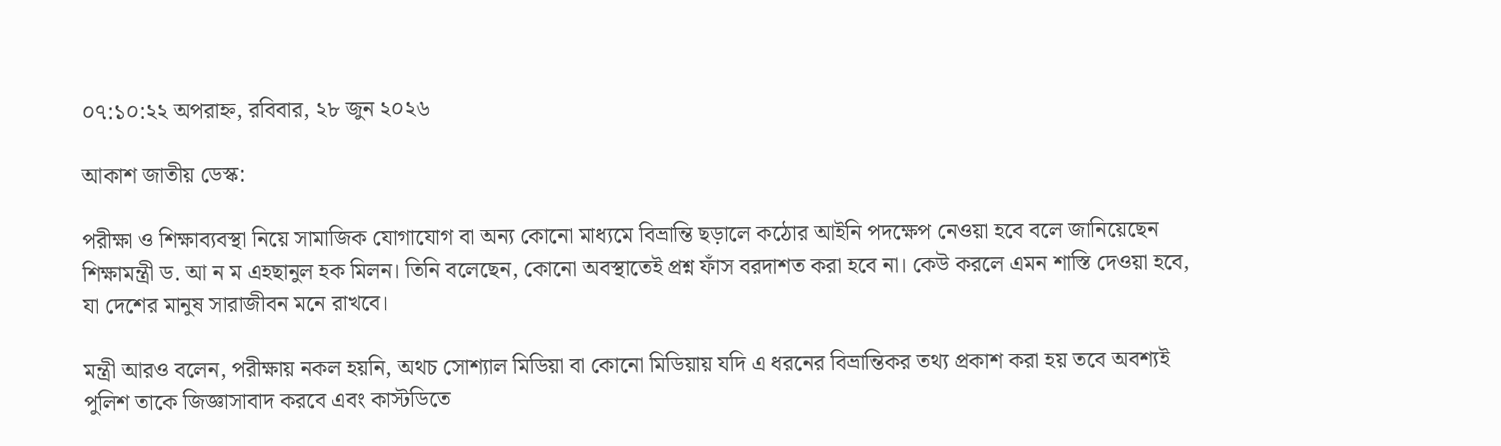০৭:১০:২২ অপরাহ্ন, রবিবার, ২৮ জুন ২০২৬

আকাশ জাতীয় ডেস্ক:

পরীক্ষা ও শিক্ষাব্যবস্থা নিয়ে সামাজিক যোগাযোগ বা অন্য কোনো মাধ্যমে বিভ্রান্তি ছড়ালে কঠোর আইনি পদক্ষেপ নেওয়া হবে বলে জানিয়েছেন শিক্ষামন্ত্রী ড. আ ন ম এহছানুল হক মিলন। তিনি বলেছেন, কোনো অবস্থাতেই প্রশ্ন ফাঁস বরদাশত করা হবে না। কেউ করলে এমন শাস্তি দেওয়া হবে, যা দেশের মানুষ সারাজীবন মনে রাখবে।

মন্ত্রী আরও বলেন, পরীক্ষায় নকল হয়নি, অথচ সোশ্যাল মিডিয়া বা কোনো মিডিয়ায় যদি এ ধরনের বিভ্রান্তিকর তথ্য প্রকাশ করা হয় তবে অবশ্যই পুলিশ তাকে জিজ্ঞাসাবাদ করবে এবং কাস্টডিতে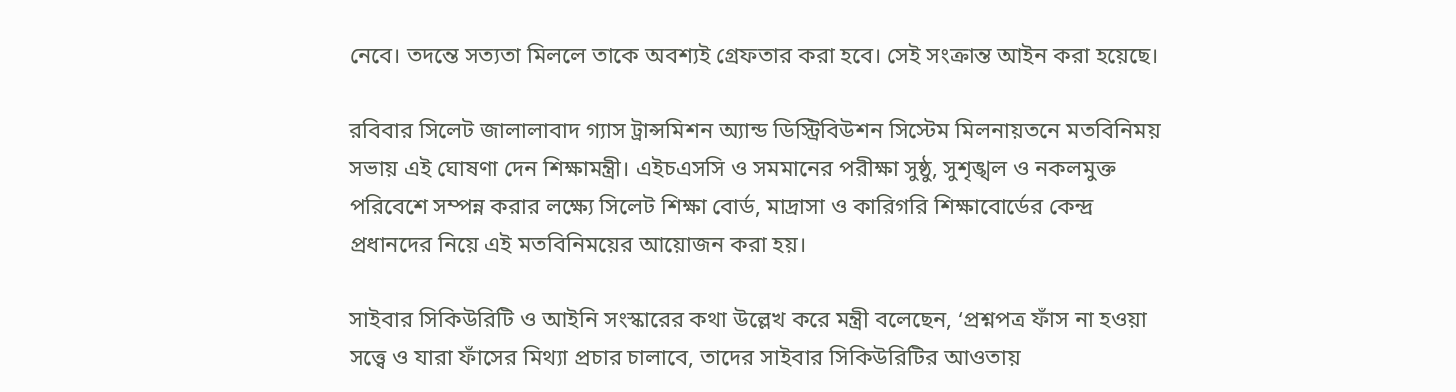নেবে। তদন্তে সত্যতা মিললে তাকে অবশ্যই গ্রেফতার করা হবে। সেই সংক্রান্ত আইন করা হয়েছে।

রবিবার সিলেট জালালাবাদ গ্যাস ট্রান্সমিশন অ্যান্ড ডিস্ট্রিবিউশন সিস্টেম মিলনায়তনে মতবিনিময় সভায় এই ঘোষণা দেন শিক্ষামন্ত্রী। এইচএসসি ও সমমানের পরীক্ষা সুষ্ঠু, সুশৃঙ্খল ও নকলমুক্ত পরিবেশে সম্পন্ন করার লক্ষ্যে সিলেট শিক্ষা বোর্ড, মাদ্রাসা ও কারিগরি শিক্ষাবোর্ডের কেন্দ্র প্রধানদের নিয়ে এই মতবিনিময়ের আয়োজন করা হয়।

সাইবার সিকিউরিটি ও আইনি সংস্কারের কথা উল্লেখ করে মন্ত্রী বলেছেন, ‘প্রশ্নপত্র ফাঁস না হওয়া সত্ত্বে ও যারা ফাঁসের মিথ্যা প্রচার চালাবে, তাদের সাইবার সিকিউরিটির আওতায়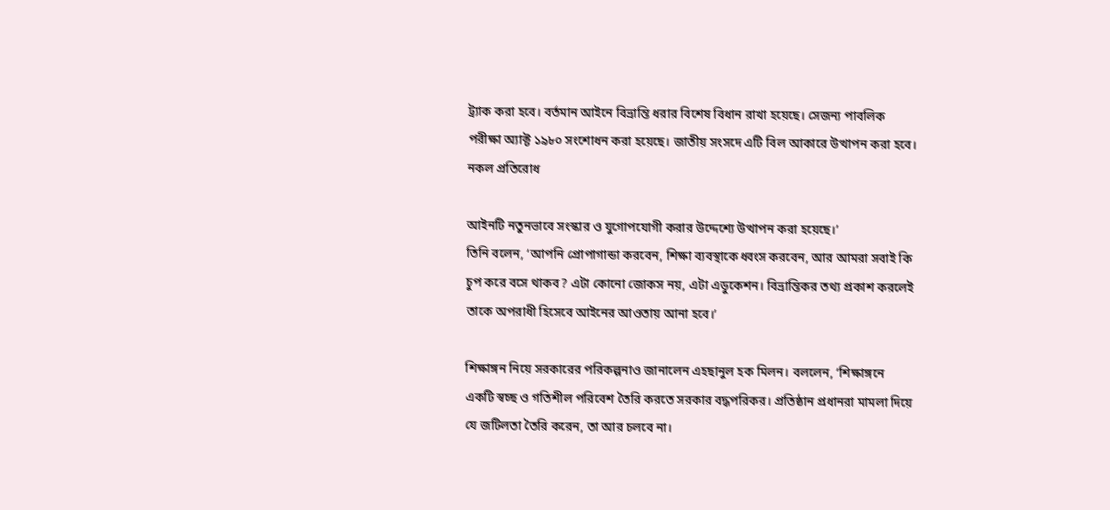ট্র্যাক করা হবে। বর্তমান আইনে বিভ্রান্তি ধরার বিশেষ বিধান রাখা হয়েছে। সেজন্য পাবলিক পরীক্ষা অ্যাক্ট ১৯৮০ সংশোধন করা হয়েছে। জাতীয় সংসদে এটি বিল আকারে উত্থাপন করা হবে। নকল প্রতিরোধ

আইনটি নতুনভাবে সংস্কার ও যুগোপযোগী করার উদ্দেশ্যে উত্থাপন করা হয়েছে।’
তিনি বলেন, ‘আপনি প্রোপাগান্ডা করবেন, শিক্ষা ব্যবস্থাকে ধ্বংস করবেন, আর আমরা সবাই কি চুপ করে বসে থাকব? এটা কোনো জোকস নয়, এটা এডুকেশন। বিভ্রান্তিকর তথ্য প্রকাশ করলেই তাকে অপরাধী হিসেবে আইনের আওতায় আনা হবে।’

শিক্ষাঙ্গন নিয়ে সরকারের পরিকল্পনাও জানালেন এহছানুল হক মিলন। বললেন, ‘শিক্ষাঙ্গনে একটি স্বচ্ছ ও গতিশীল পরিবেশ তৈরি করতে সরকার বদ্ধপরিকর। প্রতিষ্ঠান প্রধানরা মামলা দিয়ে যে জটিলতা তৈরি করেন, তা আর চলবে না।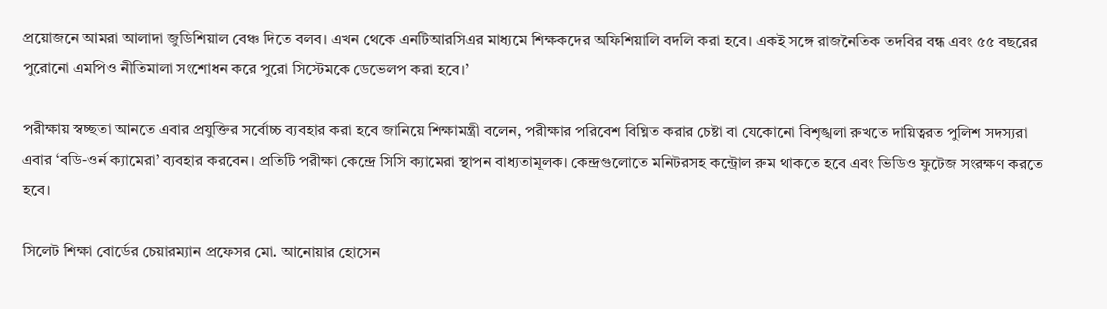প্রয়োজনে আমরা আলাদা জুডিশিয়াল বেঞ্চ দিতে বলব। এখন থেকে এনটিআরসিএর মাধ্যমে শিক্ষকদের অফিশিয়ালি বদলি করা হবে। একই সঙ্গে রাজনৈতিক তদবির বন্ধ এবং ৫৫ বছরের পুরোনো এমপিও নীতিমালা সংশোধন করে পুরো সিস্টেমকে ডেভেলপ করা হবে।’

পরীক্ষায় স্বচ্ছতা আনতে এবার প্রযুক্তির সর্বোচ্চ ব্যবহার করা হবে জানিয়ে শিক্ষামন্ত্রী বলেন, পরীক্ষার পরিবেশ বিঘ্নিত করার চেষ্টা বা যেকোনো বিশৃঙ্খলা রুখতে দায়িত্বরত পুলিশ সদস্যরা এবার ‘বডি-ওর্ন ক্যামেরা’ ব্যবহার করবেন। প্রতিটি পরীক্ষা কেন্দ্রে সিসি ক্যামেরা স্থাপন বাধ্যতামূলক। কেন্দ্রগুলোতে মনিটরসহ কন্ট্রোল রুম থাকতে হবে এবং ভিডিও ফুটেজ সংরক্ষণ করতে হবে।

সিলেট শিক্ষা বোর্ডের চেয়ারম্যান প্রফেসর মো. আনোয়ার হোসেন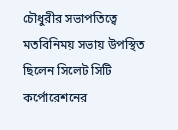চৌধুরীর সভাপতিত্বে মতবিনিময় সভায় উপস্থিত ছিলেন সিলেট সিটি কর্পোরেশনের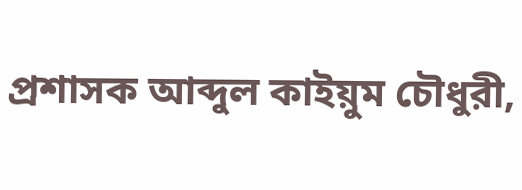প্রশাসক আব্দুল কাইয়ুম চৌধুরী,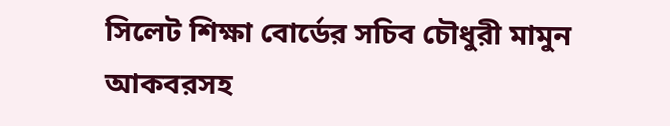সিলেট শিক্ষা বোর্ডের সচিব চৌধুরী মামুন আকবরসহ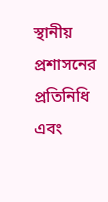স্থানীয় প্রশাসনের প্রতিনিধি এবং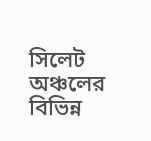সিলেট অঞ্চলের বিভিন্ন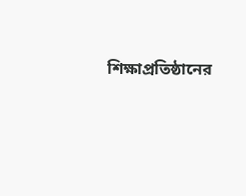শিক্ষাপ্রতিষ্ঠানের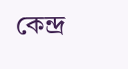কেন্দ্র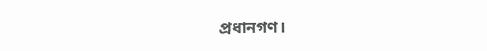প্রধানগণ।